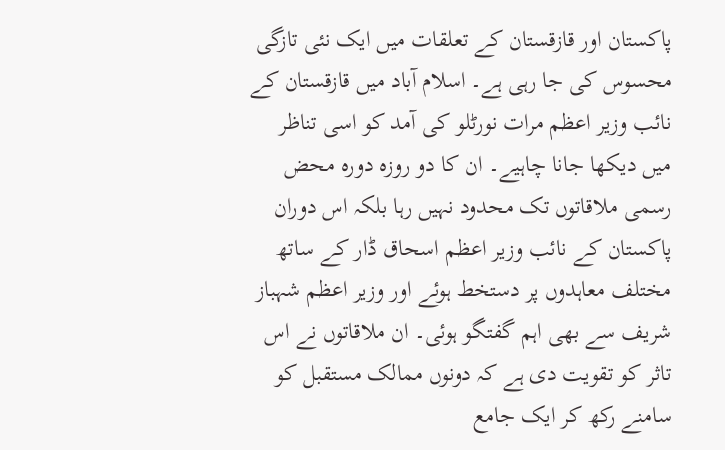پاکستان اور قازقستان کے تعلقات میں ایک نئی تازگی محسوس کی جا رہی ہے۔ اسلام آباد میں قازقستان کے نائب وزیر اعظم مرات نورٹلو کی آمد کو اسی تناظر میں دیکھا جانا چاہیے۔ ان کا دو روزہ دورہ محض رسمی ملاقاتوں تک محدود نہیں رہا بلکہ اس دوران پاکستان کے نائب وزیر اعظم اسحاق ڈار کے ساتھ مختلف معاہدوں پر دستخط ہوئے اور وزیر اعظم شہباز شریف سے بھی اہم گفتگو ہوئی۔ ان ملاقاتوں نے اس تاثر کو تقویت دی ہے کہ دونوں ممالک مستقبل کو سامنے رکھ کر ایک جامع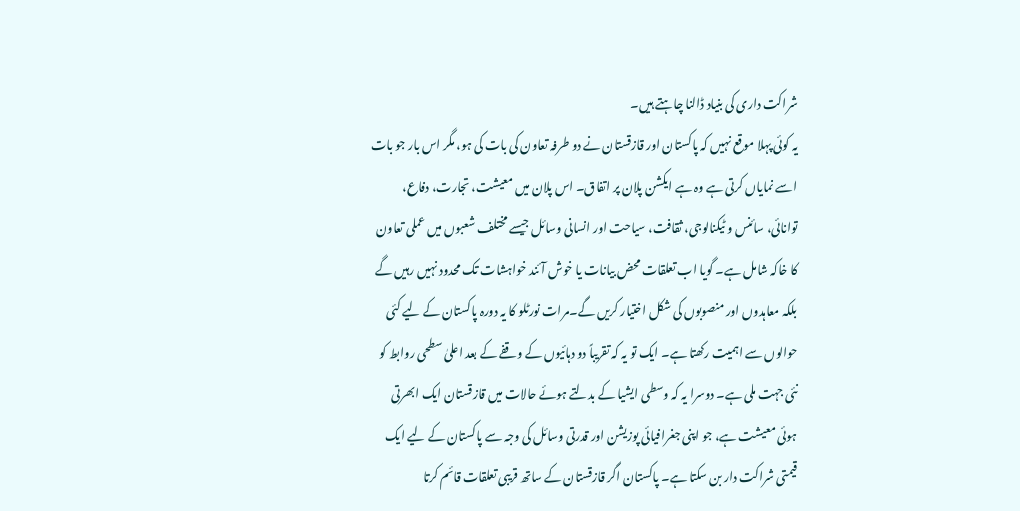شراکت داری کی بنیاد ڈالنا چاہتے ہیں۔
یہ کوئی پہلا موقع نہیں کہ پاکستان اور قازقستان نے دو طرفہ تعاون کی بات کی ہو، مگر اس بار جو بات اسے نمایاں کرتی ہے وہ ہے ایکشن پلان پر اتفاق۔ اس پلان میں معیشت، تجارت، دفاع، توانائی، سائنس و ٹیکنالوجی، ثقافت، سیاحت اور انسانی وسائل جیسے مختلف شعبوں میں عملی تعاون کا خاکہ شامل ہے۔ گویا اب تعلقات محض بیانات یا خوش آئند خواہشات تک محدود نہیں رہیں گے بلکہ معاہدوں اور منصوبوں کی شکل اختیار کریں گے۔مرات نورٹلو کا یہ دورہ پاکستان کے لیے کئی حوالوں سے اہمیت رکھتا ہے۔ ایک تو یہ کہ تقریباً دو دہائیوں کے وقفے کے بعد اعلیٰ سطحی روابط کو نئی جہت ملی ہے۔ دوسرا یہ کہ وسطی ایشیا کے بدلتے ہوئے حالات میں قازقستان ایک ابھرتی ہوئی معیشت ہے، جو اپنی جغرافیائی پوزیشن اور قدرتی وسائل کی وجہ سے پاکستان کے لیے ایک قیمتی شراکت دار بن سکتا ہے۔ پاکستان اگر قازقستان کے ساتھ قریبی تعلقات قائم کرتا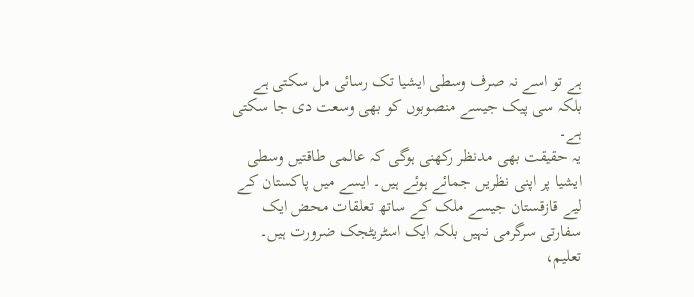ہے تو اسے نہ صرف وسطی ایشیا تک رسائی مل سکتی ہے بلکہ سی پیک جیسے منصوبوں کو بھی وسعت دی جا سکتی ہے۔
یہ حقیقت بھی مدنظر رکھنی ہوگی کہ عالمی طاقتیں وسطی ایشیا پر اپنی نظریں جمائے ہوئے ہیں۔ ایسے میں پاکستان کے لیے قازقستان جیسے ملک کے ساتھ تعلقات محض ایک سفارتی سرگرمی نہیں بلکہ ایک اسٹریٹجک ضرورت ہیں۔ تعلیم،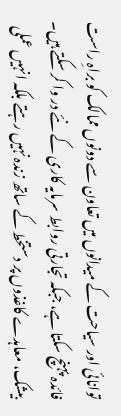توانائی اور سیاحت کے میدانوں میں تعاون سے دونوں ممالک کو براہِ راست فائدہ پہنچ سکتا ہے، جبکہ تجارتی روابط سرمایہ کاری کے نئے در وا کر سکتے ہیں۔
بیشک، معاہدے کاغذوں پر دستخط کے ساتھ زندہ نہیں رہتے بلکہ انہیں عملی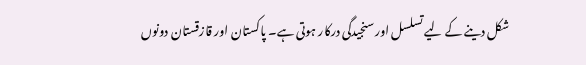شکل دینے کے لیے تسلسل اور سنجیدگی درکار ہوتی ہے۔ پاکستان اور قازقستان دونوں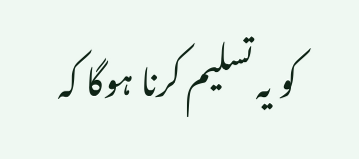کو یہ تسلیم کرنا ہوگا کہ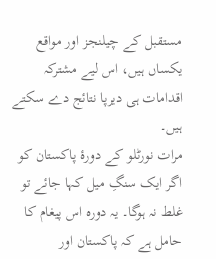مستقبل کے چیلنجز اور مواقع یکساں ہیں، اس لیے مشترکہ اقدامات ہی دیرپا نتائج دے سکتے ہیں۔
مرات نورٹلو کے دورۂ پاکستان کو اگر ایک سنگِ میل کہا جائے تو غلط نہ ہوگا۔ یہ دورہ اس پیغام کا حامل ہے کہ پاکستان اور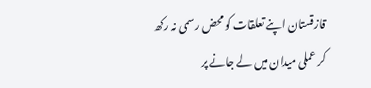قازقستان اپنے تعلقات کو محض رسمی نہ رکھ کر عملی میدان میں لے جانے پر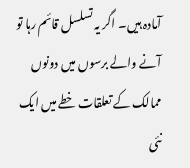آمادہ ہیں۔ اگر یہ تسلسل قائم رہا تو آنے والے برسوں میں دونوں ممالک کے تعلقات خطے میں ایک نئی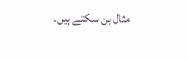مثال بن سکتے ہیں۔